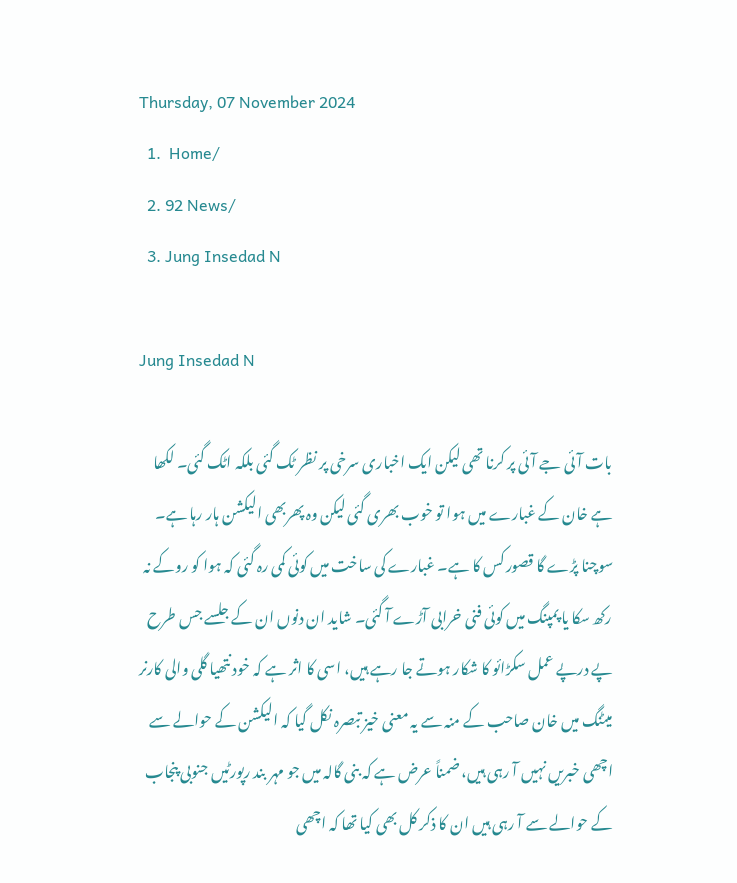Thursday, 07 November 2024
  1.  Home/
  2. 92 News/
  3. Jung Insedad N

Jung Insedad N

بات آئی جے آئی پر کرنا تھی لیکن ایک اخباری سرخی پر نظر ٹک گئی بلکہ اٹک گئی۔ لکھا ہے خان کے غبارے میں ہوا تو خوب بھری گئی لیکن وہ پھربھی الیکشن ہار رہا ہے۔ سوچنا پڑے گا قصور کس کا ہے۔ غبارے کی ساخت میں کوئی کمی رہ گئی کہ ہوا کو روکے نہ رکھ سکا یا پمپنگ میں کوئی فنی خرابی آڑے آ گئی۔ شاید ان دنوں ان کے جلسے جس طرح پے درپے عمل سکڑائو کا شکار ہوتے جا رہے ہیں، اسی کا اثر ہے کہ خود نتھیا گلی والی کارنر میٹنگ میں خان صاحب کے منہ سے یہ معنی خیز تبصرہ نکل گیا کہ الیکشن کے حوالے سے اچھی خبریں نہیں آ رہی ہیں، ضمناً عرض ہے کہ بنی گالہ میں جو مہر بند رپورٹیں جنوبی پنجاب کے حوالے سے آ رہی ہیں ان کا ذکر کل بھی کیا تھا کہ اچھی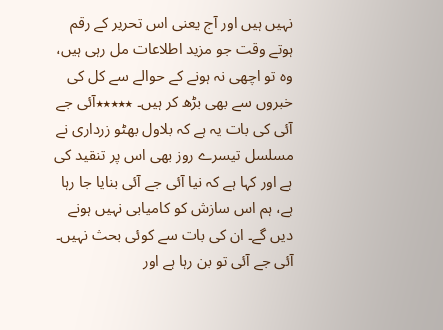نہیں ہیں اور آج یعنی اس تحریر کے رقم ہوتے وقت جو مزید اطلاعات مل رہی ہیں، وہ تو اچھی نہ ہونے کے حوالے سے کل کی خبروں سے بھی بڑھ کر ہیں۔ ٭٭٭٭٭آئی جے آئی کی بات یہ ہے کہ بلاول بھٹو زرداری نے مسلسل تیسرے روز بھی اس پر تنقید کی ہے اور کہا ہے کہ نیا آئی جے آئی بنایا جا رہا ہے، ہم اس سازش کو کامیابی نہیں ہونے دیں گے۔ ان کی بات سے کوئی بحث نہیں۔ آئی جے آئی تو بن رہا ہے اور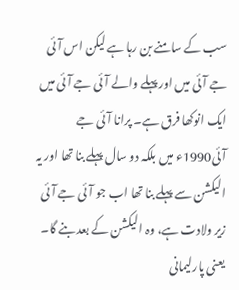سب کے سامنے بن رہا ہے لیکن اس آئی جے آئی میں اور پہلے والے آئی جے آئی میں ایک انوکھا فرق ہے۔ پرانا آئی جے آئی1990ء میں بلکہ دو سال پہلے بنا تھا اور یہ الیکشن سے پہلے بنا تھا اب جو آئی جے آئی زیر ولادت ہے، وہ الیکشن کے بعد بنے گا۔ یعنی پارلیمانی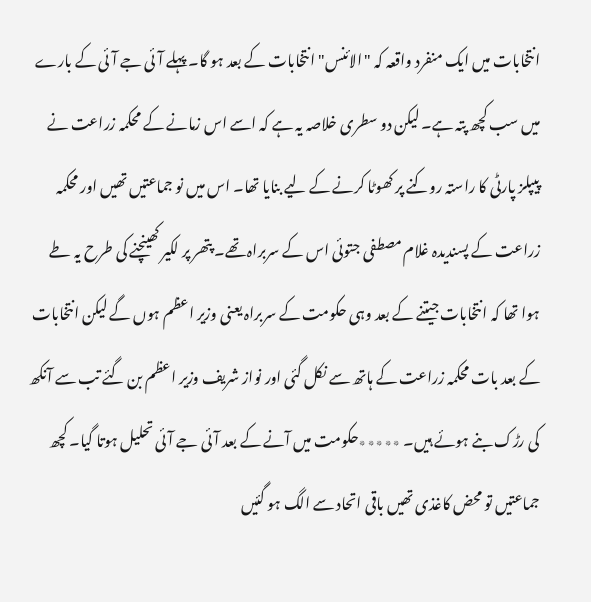انتخابات میں ایک منفرد واقعہ کہ "الائنس" انتخابات کے بعد ہو گا۔ پہلے آئی جے آئی کے بارے میں سب کچھ پتہ ہے۔ لیکن دو سطری خلاصہ یہ ہے کہ اسے اس زمانے کے محکمہ زراعت نے پیپلز پارٹی کا راستہ روکنے پر کھوٹا کرنے کے لیے بنایا تھا۔ اس میں نو جماعتیں تھیں اور محکمہ زراعت کے پسندیدہ غلام مصطفی جتوئی اس کے سربراہ تھے۔ پتھر پر لکیر کھینچنے کی طرح یہ طے ہوا تھا کہ انتخابات جیتنے کے بعد وہی حکومت کے سربراہ یعنی وزیر اعظم ہوں گے لیکن انتخابات کے بعد بات محکمہ زراعت کے ہاتھ سے نکل گئی اور نواز شریف وزیر اعظم بن گئے تب سے آنکھ کی رڑک بنے ہوئے ہیں۔ ٭٭٭٭٭حکومت میں آنے کے بعد آئی جے آئی تحلیل ہوتا گیا۔ کچھ جماعتیں تو محض کاغذی تھیں باقی اتحاد سے الگ ہو گئیں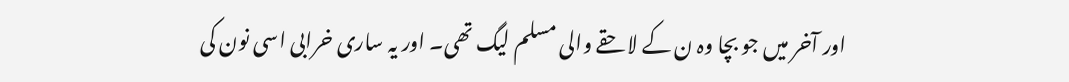اور آخر میں جو بچا وہ ن کے لاحقے والی مسلم لیگ تھی۔ اور یہ ساری خرابی اسی نون کی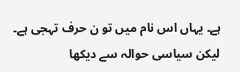ہے۔ یہاں اس نام میں تو ن حرف تہجی ہے۔ لیکن سیاسی حوالہ سے دیکھا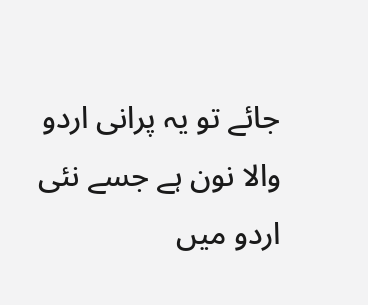جائے تو یہ پرانی اردو والا نون ہے جسے نئی اردو میں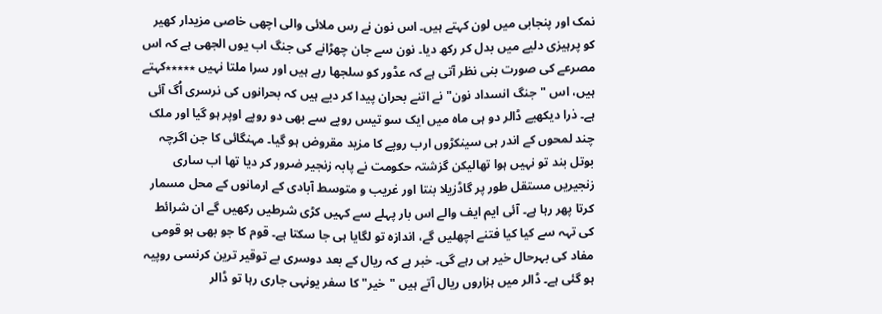نمک اور پنجابی میں لون کہتے ہیں۔ اس نون نے رس ملائی والی اچھی خاصی مزیدار کھیر کو پرہیزی دلیے میں بدل کر رکھ دیا۔ نون سے جان چھڑانے کی جنگ اب یوں الجھی ہے کہ اس مصرعے کی صورت بنی نظر آتی ہے کہ عڈور کو سلجھا رہے ہیں اور سرا ملتا نہیں ٭٭٭٭٭کہتے ہیں، اس "جنگ انسداد نون" نے اتنے بحران پیدا کر دیے ہیں کہ بحرانوں کی نرسری اُگ آئی ہے۔ ذرا دیکھیے ڈالر دو ہی ماہ میں ایک سو تیس روپے سے بھی دو روپے اوپر ہو گیا اور ملک چند لمحوں کے اندر ہی سینکڑوں ارب روپے کا مزید مقروض ہو گیا۔ مہنگائی کا جن اگرچہ بوتل بند تو نہیں ہوا تھالیکن گزشتہ حکومت نے پابہ زنجیر ضرور کر دیا تھا اب ساری زنجیریں مستقل طور پر گاڈزیلا بنتا اور غریب و متوسط آبادی کے ارمانوں کے محل مسمار کرتا پھر رہا ہے۔ آئی ایم ایف والے اس بار پہلے سے کہیں کڑی شرطیں رکھیں گے ان شرائط کی تہہ سے کیا کیا فتنے اچھلیں گے، اندازہ تو لگایا ہی جا سکتا ہے۔ قوم کا جو بھی ہو قومی مفاد کی بہرحال خیر ہی رہے گی۔ خبر ہے کہ ریال کے بعد دوسری بے توقیر ترین کرنسی روپیہ ہو گئی ہے۔ ڈالر میں ہزاروں ریال آتے ہیں "خیر" کا سفر یونہی جاری رہا تو ڈالر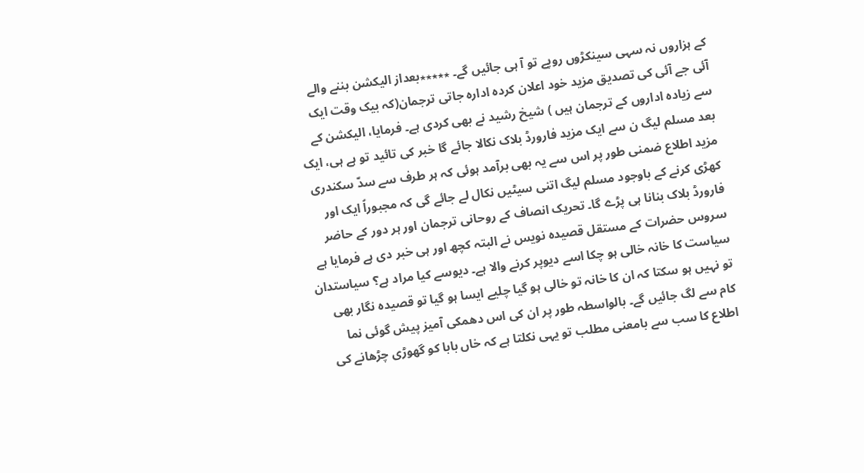کے ہزاروں نہ سہی سینکڑوں روپے تو آ ہی جائیں گے۔ ٭٭٭٭٭بعداز الیکشن بننے والے آئی جے آئی کی تصدیق مزید خود اعلان کردہ ادارہ جاتی ترجمان(کہ بیک وقت ایک سے زیادہ اداروں کے ترجمان ہیں ) شیخ رشید نے بھی کردی ہے۔ فرمایا، الیکشن کے بعد مسلم لیگ ن سے ایک مزید فارورڈ بلاک نکالا جائے گا خبر کی تائید تو ہے ہی، ایک مزید اطلاع ضمنی طور پر اس سے یہ بھی برآمد ہوئی کہ ہر طرف سے سدّ سکندری کھڑی کرنے کے باوجود مسلم لیگ اتنی سیٹیں نکال لے جائے گی کہ مجبوراً ایک اور فارورڈ بلاک بنانا ہی پڑے گا۔ تحریک انصاف کے روحانی ترجمان اور ہر دور کے حاضر سروس حضرات کے مستقل قصیدہ نویس نے البتہ کچھ اور ہی خبر دی ہے فرمایا ہے سیاست کا خانہ خالی ہو چکا اسے دیوپر کرنے والا ہے۔ دیوسے کیا مراد ہے؟ سیاستدان تو نہیں ہو سکتا کہ ان کا خانہ تو خالی ہو گیا چلیے ایسا ہو گیا تو قصیدہ نگار بھی کام سے لگ جائیں گے۔ بالواسطہ طور پر ان کی اس دھمکی آمیز پیش گوئی نما اطلاع کا سب سے بامعنی مطلب تو یہی نکلتا ہے کہ خاں بابا کو گھوڑی چڑھانے کی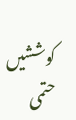کوششیں حتمی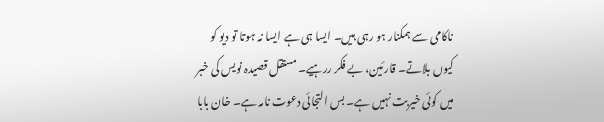ناکامی سے ہمکنار ہو رہی ہیں۔ ایسا ہی ہے ایسا نہ ہوتا تو دیو کو کیوں بلاتے۔ قارئین، بے فکر ررہیے۔ مستقل قصیدہ نویس کی خبر میں کوئی خیربت نہیں ہے۔ بس التجائی دعوت نامہ ہے۔ خان بابا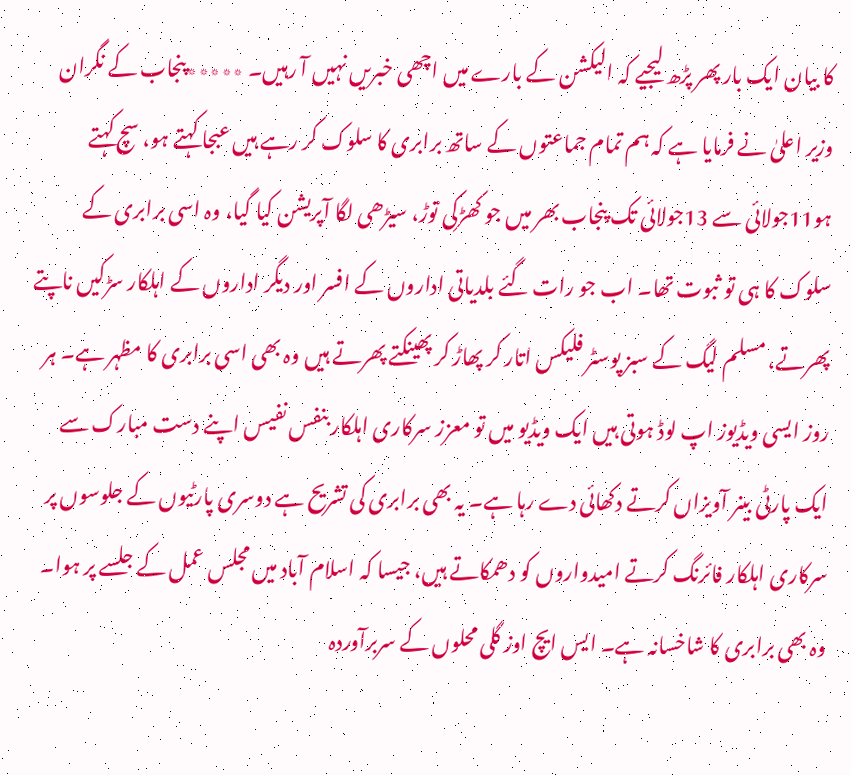کا بیان ایک بار پھر پڑھ لیجیے کہ الیکشن کے بارے میں اچھی خبریں نہیں آ رہیں۔ ٭٭٭٭٭پنجاب کے نگران وزیر اعلیٰ نے فرمایا ہے کہ ہم تمام جماعتوں کے ساتھ برابری کا سلوک کر رہے ہیں عبجا کہتے ہو، سچ کہتے ہو11جولائی سے 13جولائی تک پنجاب بھر میں جو کھڑکی توڑ، سیڑھی لگا آپریشن کیا گیا، وہ اسی برابری کے سلوک کا ہی تو ثبوت تھا۔ اب جو رات گئے بلدیاتی اداروں کے افسر اور دیگر اداروں کے اہلکار سڑکیں ناپتے پھرتے، مسلم لیگ کے سبز پوسٹر فلیکس اتار کر پھاڑ کر پھینکتے پھرتے ہیں وہ بھی اسی برابری کا مظہر ہے۔ ہر روز ایسی ویڈیوز اپ لوڈ ہوتی ہیں ایک ویڈیو میں تو معزز سرکاری اہلکار بنفس نفیس اپنے دست مبارک سے ایک پارٹی بینر آویزاں کرتے دکھائی دے رہا ہے۔ یہ بھی برابری کی تشریح ہے دوسری پارٹیوں کے جلوسوں پر سرکاری اہلکار فائرنگ کرتے امیدواروں کو دھمکاتے ہیں، جیسا کہ اسلام آباد میں مجلس عمل کے جلسے پر ہوا۔ وہ بھی برابری کا شاخسانہ ہے۔ ایس ایچ اوز گلی محلوں کے سربرآوردہ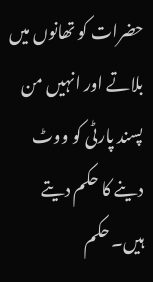حضرات کو تھانوں میں بلاتے اور انہیں من پسند پارٹی کو ووٹ دینے کا حکم دیتے ہیں۔ حکم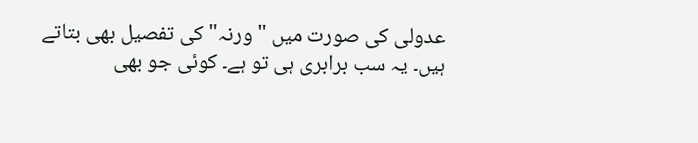عدولی کی صورت میں "ورنہ"کی تفصیل بھی بتاتے ہیں۔ یہ سب برابری ہی تو ہے۔ کوئی جو بھی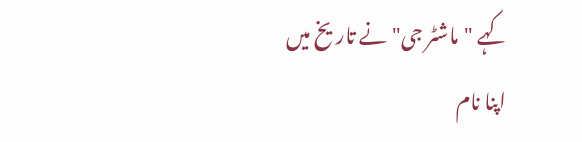کہے "ماشٹر جی"نے تاریخ میں اپنا نام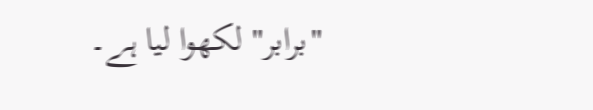"برابر" لکھوا لیا ہے۔